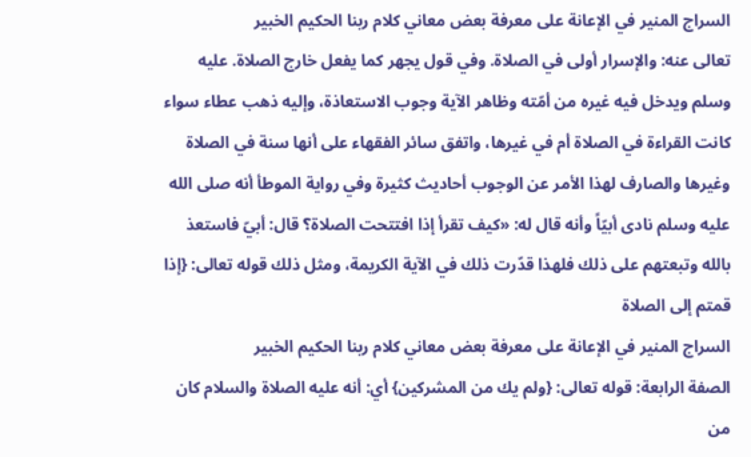السراج المنير في الإعانة على معرفة بعض معاني كلام ربنا الحكيم الخبير
تعالى عنه: والإسرار أولى في الصلاة. وفي قول يجهر كما يفعل خارج الصلاة. عليه وسلم ويدخل فيه غيره من أمّته وظاهر الآية وجوب الاستعاذة، وإليه ذهب عطاء سواء كانت القراءة في الصلاة أم في غيرها، واتفق سائر الفقهاء على أنها سنة في الصلاة وغيرها والصارف لهذا الأمر عن الوجوب أحاديث كثيرة وفي رواية الموطأ أنه صلى الله عليه وسلم نادى أبيّاً وأنه قال له: «كيف تقرأ إذا افتتحت الصلاة؟ قال: أبيّ فاستعذ بالله وتبعتهم على ذلك فلهذا قدّرت ذلك في الآية الكريمة، ومثل ذلك قوله تعالى: {إذا قمتم إلى الصلاة
السراج المنير في الإعانة على معرفة بعض معاني كلام ربنا الحكيم الخبير
الصفة الرابعة: قوله تعالى: {ولم يك من المشركين} أي: أنه عليه الصلاة والسلام كان من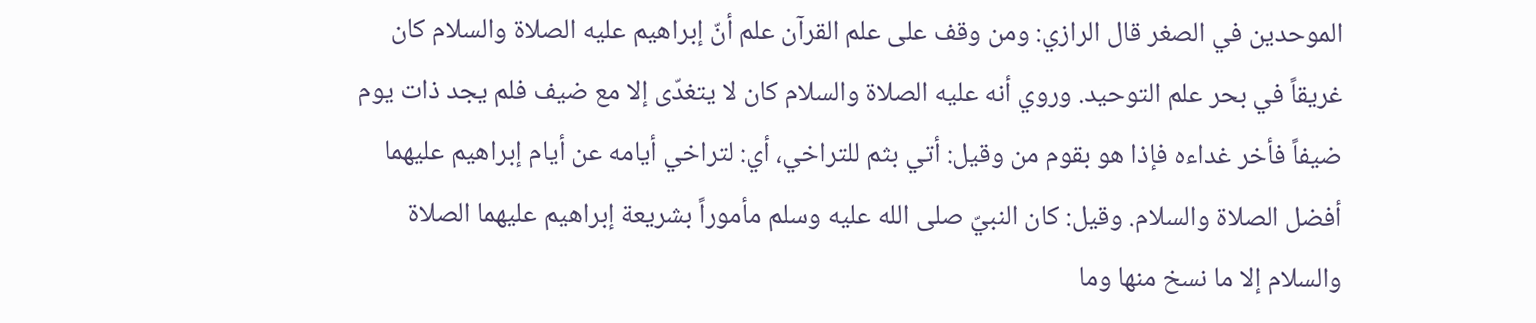الموحدين في الصغر قال الرازي: ومن وقف على علم القرآن علم أنّ إبراهيم عليه الصلاة والسلام كان غريقاً في بحر علم التوحيد. وروي أنه عليه الصلاة والسلام كان لا يتغدّى إلا مع ضيف فلم يجد ذات يوم ضيفاً فأخر غداءه فإذا هو بقوم من وقيل: أتي بثم للتراخي، أي: لتراخي أيامه عن أيام إبراهيم عليهما أفضل الصلاة والسلام. وقيل: كان النبيّ صلى الله عليه وسلم مأموراً بشريعة إبراهيم عليهما الصلاة والسلام إلا ما نسخ منها وما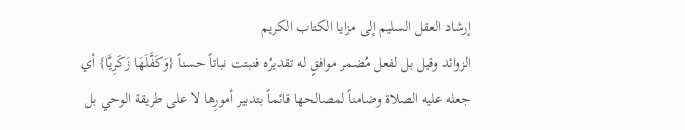إرشاد العقل السليم إلى مزايا الكتاب الكريم
الزوائد وقيل بل لفعل مُضمر موافقٍ له تقديرُه فنبتت نباتاً حسناً {وَكَفَّلَهَا زَكَرِيَّا} أي جعله عليه الصلاة وضامناً لمصالحها قائماً بتدبير أمورِها لا على طريقة الوحي بل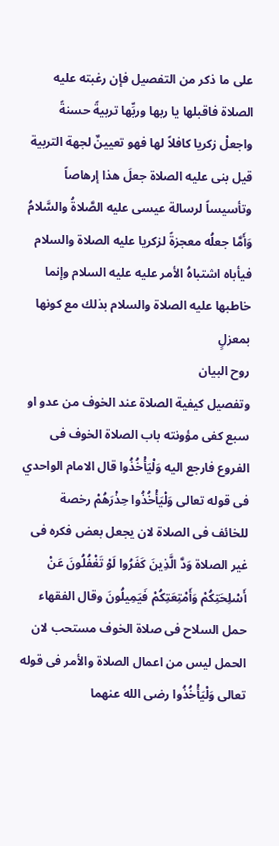على ما ذكر من التفصيل فإن رغبته عليه الصلاة فاقبلها يا ربها وربِّها تربيةً حسنةً واجعلْ زكريا كافلاً لها فهو تعيينٌ لجهة التربية قيل بنى عليه الصلاة جعلَ هذا إرهاصاً وتأسيساً لرسالة عيسى عليه الصَّلاةُ والسَّلامُ وَأَمَّا جعلُه معجزةً لزكريا عليه الصلاة والسلام فيأباه اشتباهُ الأمر عليه عليه السلام وإنما خاطبها عليه الصلاة والسلام بذلك مع كونها بمعزلٍ
روح البيان
وتفصيل كيفية الصلاة عند الخوف من عدو او سبع كفى مؤونته باب الصلاة الخوف فى الفروع فارجع اليه وَلْيَأْخُذُوا قال الامام الواحدي فى قوله تعالى وَلْيَأْخُذُوا حِذْرَهُمْ رخصة للخائف فى الصلاة لان يجعل بعض فكره فى غير الصلاة وَدَّ الَّذِينَ كَفَرُوا لَوْ تَغْفُلُونَ عَنْ أَسْلِحَتِكُمْ وَأَمْتِعَتِكُمْ فَيَمِيلُونَ وقال الفقهاء حمل السلاح فى صلاة الخوف مستحب لان الحمل ليس من اعمال الصلاة والأمر فى قوله تعالى وَلْيَأْخُذُوا رضى الله عنهما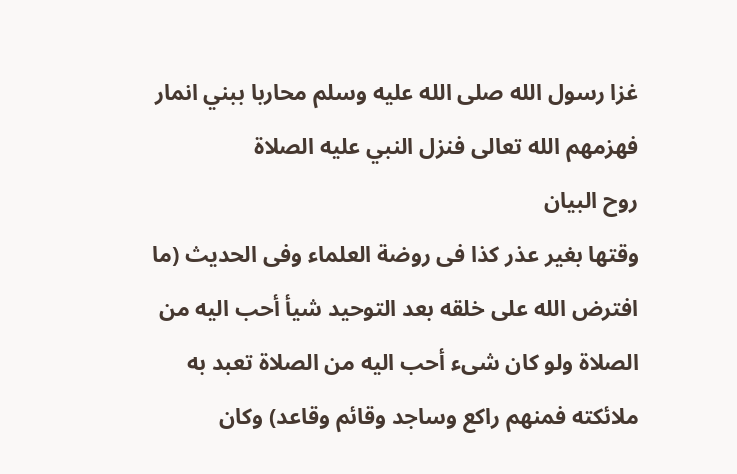غزا رسول الله صلى الله عليه وسلم محاربا ببني انمار فهزمهم الله تعالى فنزل النبي عليه الصلاة
روح البيان
وقتها بغير عذر كذا فى روضة العلماء وفى الحديث (ما افترض الله على خلقه بعد التوحيد شيأ أحب اليه من الصلاة ولو كان شىء أحب اليه من الصلاة تعبد به ملائكته فمنهم راكع وساجد وقائم وقاعد) وكان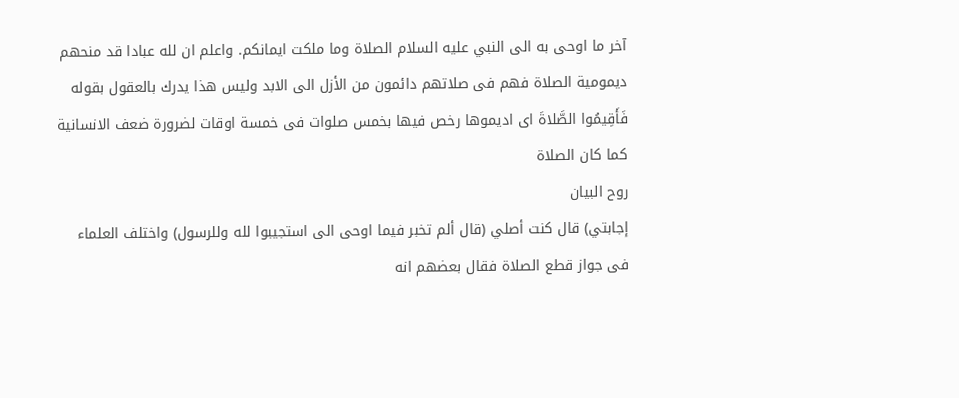آخر ما اوحى به الى النبي عليه السلام الصلاة وما ملكت ايمانكم. واعلم ان لله عبادا قد منحهم ديمومية الصلاة فهم فى صلاتهم دائمون من الأزل الى الابد وليس هذا يدرك بالعقول بقوله فَأَقِيمُوا الصَّلاةَ اى اديموها رخص فيها بخمس صلوات فى خمسة اوقات لضرورة ضعف الانسانية كما كان الصلاة
روح البيان
إجابتي) قال كنت أصلي (قال ألم تخبر فيما اوحى الى استجيبوا لله وللرسول) واختلف العلماء فى جواز قطع الصلاة فقال بعضهم انه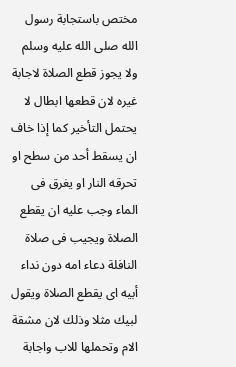مختص باستجابة رسول الله صلى الله عليه وسلم ولا يجوز قطع الصلاة لاجابة غيره لان قطعها ابطال لا يحتمل التأخير كما إذا خاف ان يسقط أحد من سطح او تحرقه النار او يغرق فى الماء وجب عليه ان يقطع الصلاة ويجيب فى صلاة النافلة دعاء امه دون نداء أبيه اى يقطع الصلاة ويقول لبيك مثلا وذلك لان مشقة الام وتحملها للاب واجابة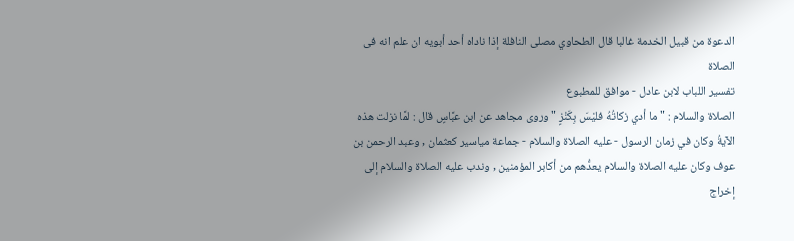الدعوة من قبيل الخدمة غالبا قال الطحاوي مصلى النافلة إذا ناداه أحد أبويه ان علم انه فى الصلاة
تفسير اللباب لابن عادل - موافق للمطبوع
الصلاة والسلام : " ما أدي زكاتُهُ فليْسَ بِكَنْزٍ " وروى مجاهد عن ابن عبَّاسٍ قال : لمَّا نزلت هذه الآيةُ وكان في زمان الرسول - عليه الصلاة والسلام - جماعة مياسير كعثمان , وعبد الرحمن بن عوف وكان عليه الصلاة والسلام يعدُّهم من أكابر المؤمنين , وندب عليه الصلاة والسلام إلى إخراج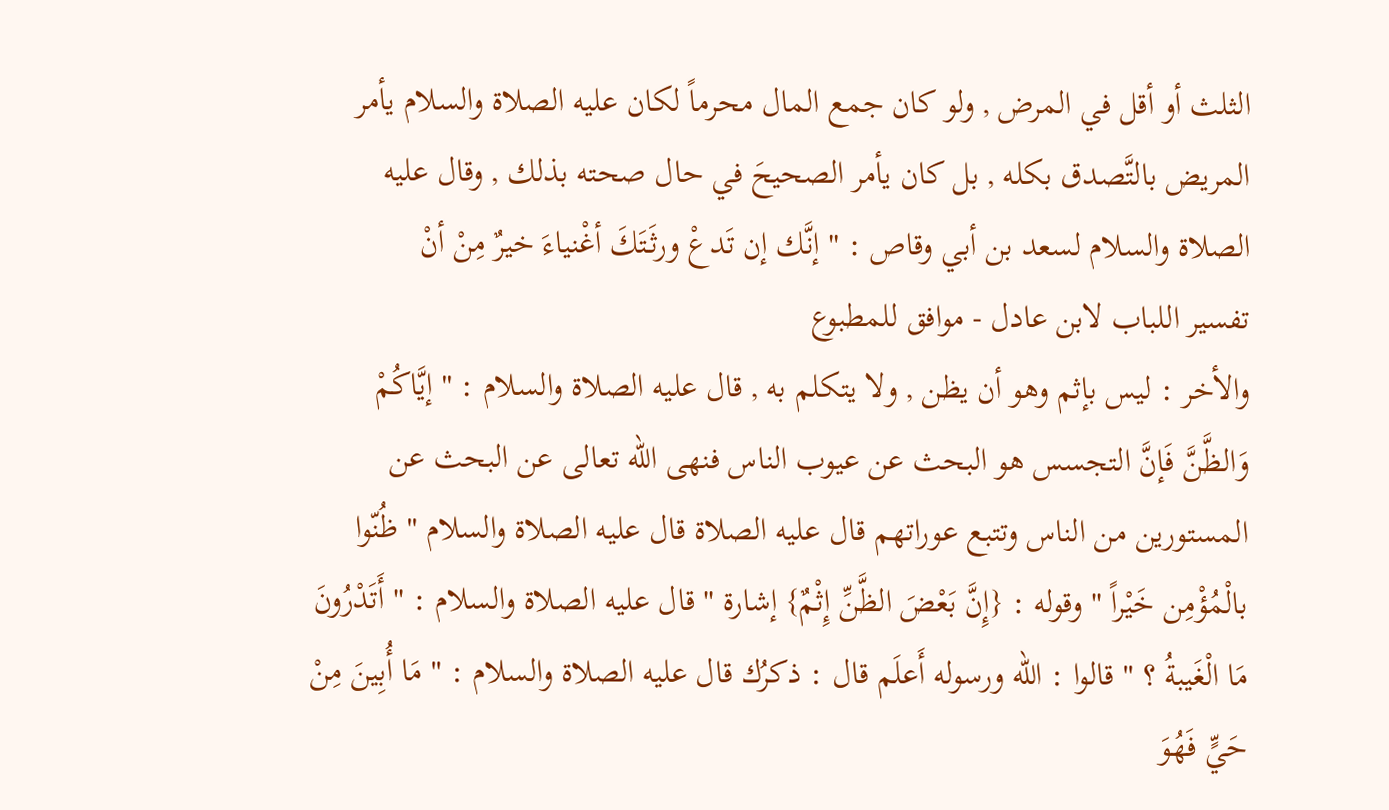الثلث أو أقل في المرض , ولو كان جمع المال محرماً لكان عليه الصلاة والسلام يأمر المريض بالتَّصدق بكله , بل كان يأمر الصحيحَ في حال صحته بذلك , وقال عليه الصلاة والسلام لسعد بن أبي وقاص : " إنَّك إن تَدعْ ورثَتَكَ أغْنياءَ خيرٌ مِنْ أنْ
تفسير اللباب لابن عادل - موافق للمطبوع
والأخر : ليس بإثم وهو أن يظن , ولا يتكلم به , قال عليه الصلاة والسلام : " إيَّاكُمْ وَالظَّنَّ فَإنَّ التجسس هو البحث عن عيوب الناس فنهى الله تعالى عن البحث عن المستورين من الناس وتتبع عوراتهم قال عليه الصلاة قال عليه الصلاة والسلام " ظُنّوا بالْمُؤْمِن خَيْراً " وقوله : {إِنَّ بَعْضَ الظَّنِّ إِثْمٌ} إشارة " قال عليه الصلاة والسلام : " أَتَدْرُونَ مَا الْغَيبةُ ؟ " قالوا : الله ورسوله أَعلَم قال : ذكرُك قال عليه الصلاة والسلام : " مَا أُبِينَ مِنْ حَيٍّ فَهُوَ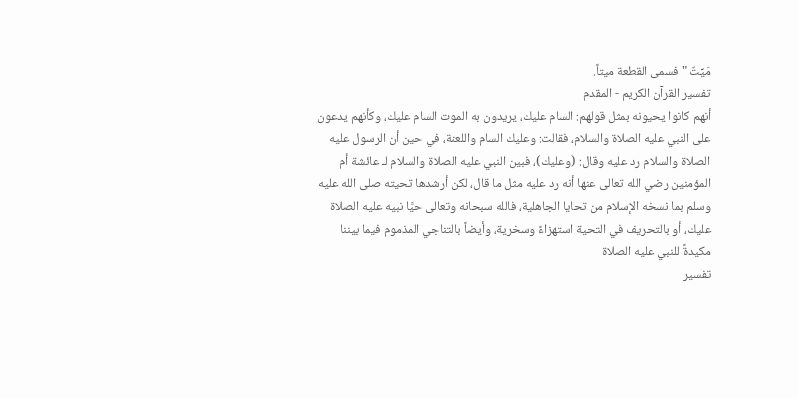مَيِّتٌ " فسمى القطعة ميتاً.
تفسير القرآن الكريم - المقدم
أنهم كانوا يحيونه بمثل قولهم: السام عليك، يريدون به الموت السام عليك، وكأنهم يدعون على النبي عليه الصلاة والسلام، فقالت: وعليك السام واللعنة، في حين أن الرسول عليه الصلاة والسلام رد عليه وقال: (وعليك)، فبين النبي عليه الصلاة والسلام لـ عائشة أم المؤمنين رضي الله تعالى عنها أنه رد عليه مثل ما قال، لكن أرشدها تحيته صلى الله عليه وسلم بما نسخه الإسلام من تحايا الجاهلية، فالله سبحانه وتعالى حيَّا نبيه عليه الصلاة عليك، أو بالتحريف في التحية استهزاءً وسخرية، وأيضاً بالتناجي المذموم فيما بيننا مكيدةً للنبي عليه الصلاة
تفسير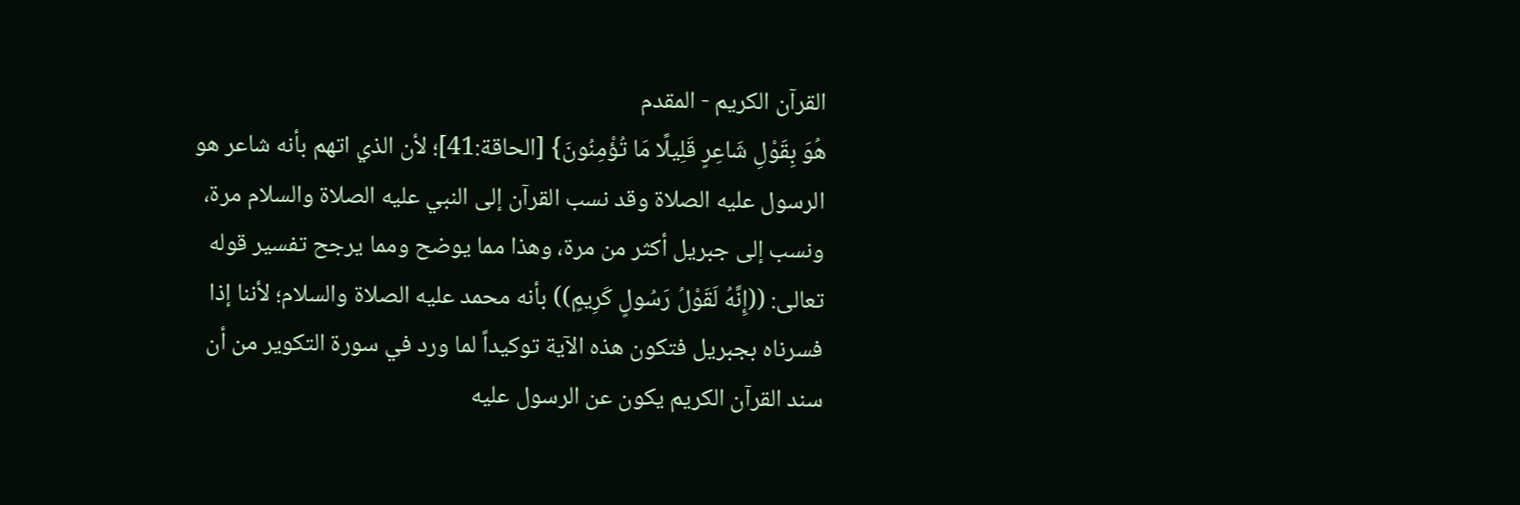القرآن الكريم - المقدم
هُوَ بِقَوْلِ شَاعِرٍ قَلِيلًا مَا تُؤْمِنُونَ} [الحاقة:41]؛ لأن الذي اتهم بأنه شاعر هو الرسول عليه الصلاة وقد نسب القرآن إلى النبي عليه الصلاة والسلام مرة، ونسب إلى جبريل أكثر من مرة، وهذا مما يوضح ومما يرجح تفسير قوله تعالى: ((إِنَّهُ لَقَوْلُ رَسُولٍ كَرِيمٍ)) بأنه محمد عليه الصلاة والسلام؛ لأننا إذا فسرناه بجبريل فتكون هذه الآية توكيداً لما ورد في سورة التكوير من أن سند القرآن الكريم يكون عن الرسول عليه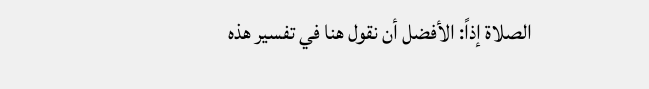الصلاة إذاً: الأفضل أن نقول هنا في تفسير هذه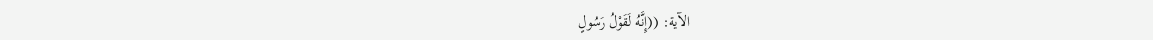الآية: ((إِنَّهُ لَقَوْلُ رَسُولٍ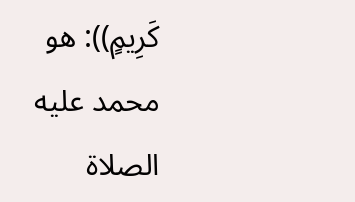كَرِيمٍ)): هو محمد عليه الصلاة